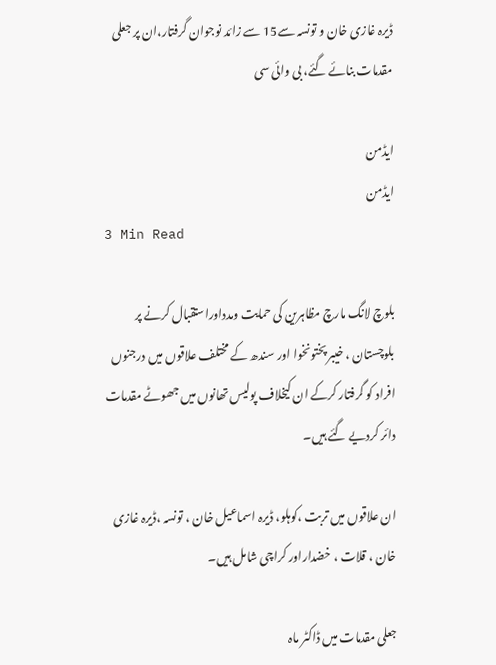ڈیرہ غازی خان و تونسہ سے15 سے زائد نوجوان گرفتار،ان پر جعلی مقدمات بنائے گئے، بی وائی سی

ایڈمن
ایڈمن
3 Min Read

بلوچ لانگ مارچ مظاہرین کی حمایت ومدداوراستقبال کرنے پر بلوچستان ، خیبر پختونخوا اور سندھ کے مختلف علاقوں میں درجنوں افراد کو گرفتار کرکے ان کیخلاف پولیس تھانوں میں جھوٹے مقدمات دائر کردیے گئے ہیں۔

ان علاقوں میں تربت ،کوہلو، ڈیرہ اسماعیل خان ، تونسہ ،ڈیرہ غازی خان ، قلات ، خضداراور کراچی شامل ہیں۔

جعلی مقدمات میں ڈاکٹر ماہ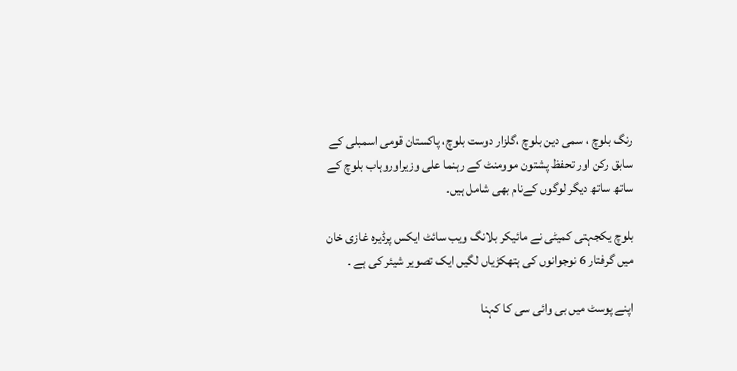رنگ بلوچ ، سمی دین بلوچ ،گلزار دوست بلوچ، پاکستان قومی اسمبلی کے سابق رکن اور تحفظ پشتون موومنٹ کے رہنما علی وزیراوروہاب بلوچ کے ساتھ ساتھ دیگر لوگوں کےنام بھی شامل ہیں۔

بلوچ یکجہتی کمیٹی نے مائیکر بلانگ ویب سائٹ ایکس پرڈیرہ غازی خان میں گرفتار 6 نوجوانوں کی ہتھکڑیاں لگیں ایک تصویر شیئر کی ہے ۔

اپنے پوسٹ میں بی وائی سی کا کہنا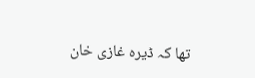تھا کہ ڈیرہ غازی خان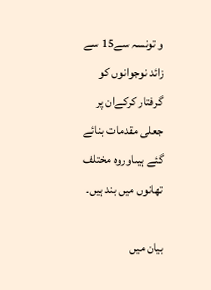و تونسہ سے15 سے زائد نوجوانوں کو گرفتار کرکےان پر جعلی مقدمات بنائے گئے ہیںاوروہ مختلف تھانوں میں بند ہیں۔

بیان میں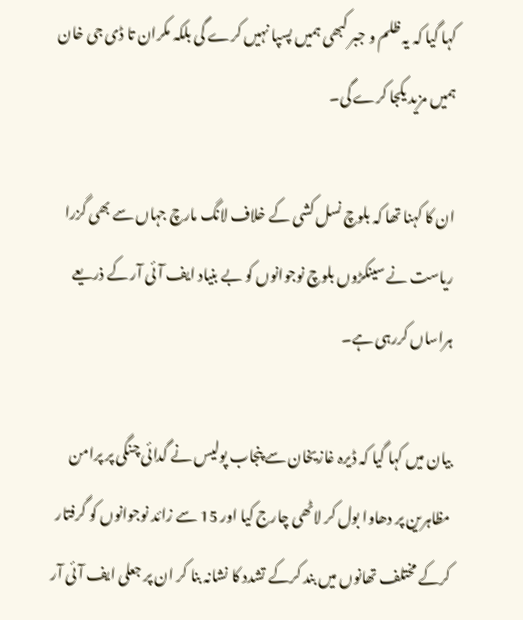کہا گیا کہ یہ ظلم و جبر کبھی ہمیں پسپا نہیں کرے گی بلکہ مکران تا ڈی جی خان ہمیں مزید یکجا کرے گی۔

ان کا کہنا تھا کہ بلوچ نسل کشی کے خلاف لانگ مارچ جہاں سے بھی گزرا ریاست نے سینکڑوں بلوچ نوجوانوں کو بے بنیاد ایف آئی آر کے ذریعے ہراساں کررہی ہے۔

بیان میں کہا گیا کہ ڈیرہ غازیخان سے پنجاب پولیس نے گدائی چنگی پر پرامن مظاہرین پر دھاوا بول کر لاٹھی چارج کیا اور 15 سے زائد نوجوانوں کو گرفتار کرکے مختلف تھانوں میں بند کرکے تشدد کا نشانہ بنا کر ان پر جعلی ایف آئی آر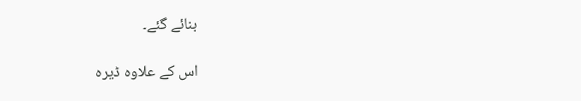بنائے گئے۔

اس کے علاوہ ڈیرہ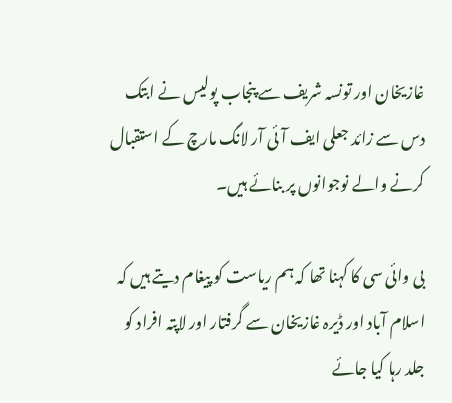غازیخان اور تونسہ شریف سے پنجاب پولیس نے ابتک دس سے زائد جعلی ایف آئی آر لانگ مارچ کے استقبال کرنے والے نوجوانوں پر بنائے ہیں۔

بی وائی سی کا کہنا تھا کہ ہم ریاست کو پیغام دیتے ہیں کہ اسلام آباد اور ڈیرہ غازیخان سے گرفتار اور لاپتہ افراد کو جلد رہا کیا جائے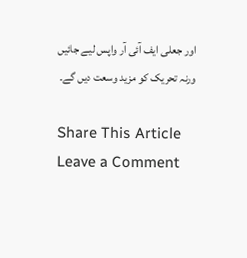اور جعلی ایف آئی آر واپس لیے جائیں ورنہ تحریک کو مزید وسعت دیں گے۔

Share This Article
Leave a Comment